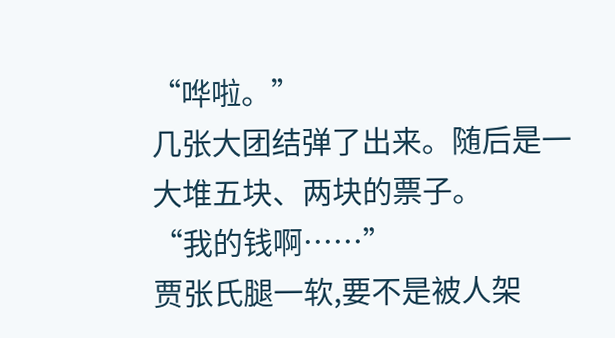“哗啦。”
几张大团结弹了出来。随后是一大堆五块、两块的票子。
“我的钱啊……”
贾张氏腿一软,要不是被人架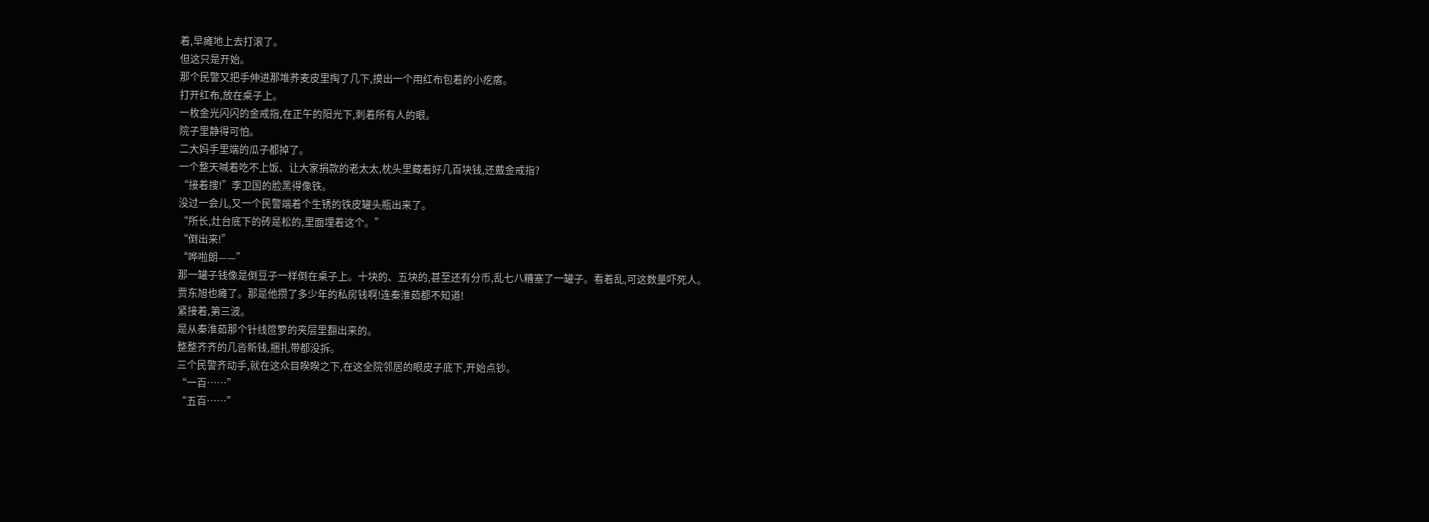着,早瘫地上去打滚了。
但这只是开始。
那个民警又把手伸进那堆荞麦皮里掏了几下,摸出一个用红布包着的小疙瘩。
打开红布,放在桌子上。
一枚金光闪闪的金戒指,在正午的阳光下,刺着所有人的眼。
院子里静得可怕。
二大妈手里端的瓜子都掉了。
一个整天喊着吃不上饭、让大家捐款的老太太,枕头里藏着好几百块钱,还戴金戒指?
“接着搜!”李卫国的脸黑得像铁。
没过一会儿,又一个民警端着个生锈的铁皮罐头瓶出来了。
“所长,灶台底下的砖是松的,里面埋着这个。”
“倒出来!”
“哗啦朗——”
那一罐子钱像是倒豆子一样倒在桌子上。十块的、五块的,甚至还有分币,乱七八糟塞了一罐子。看着乱,可这数量吓死人。
贾东旭也瘫了。那是他攒了多少年的私房钱啊!连秦淮茹都不知道!
紧接着,第三波。
是从秦淮茹那个针线笸箩的夹层里翻出来的。
整整齐齐的几沓新钱,捆扎带都没拆。
三个民警齐动手,就在这众目睽睽之下,在这全院邻居的眼皮子底下,开始点钞。
“一百……”
“五百……”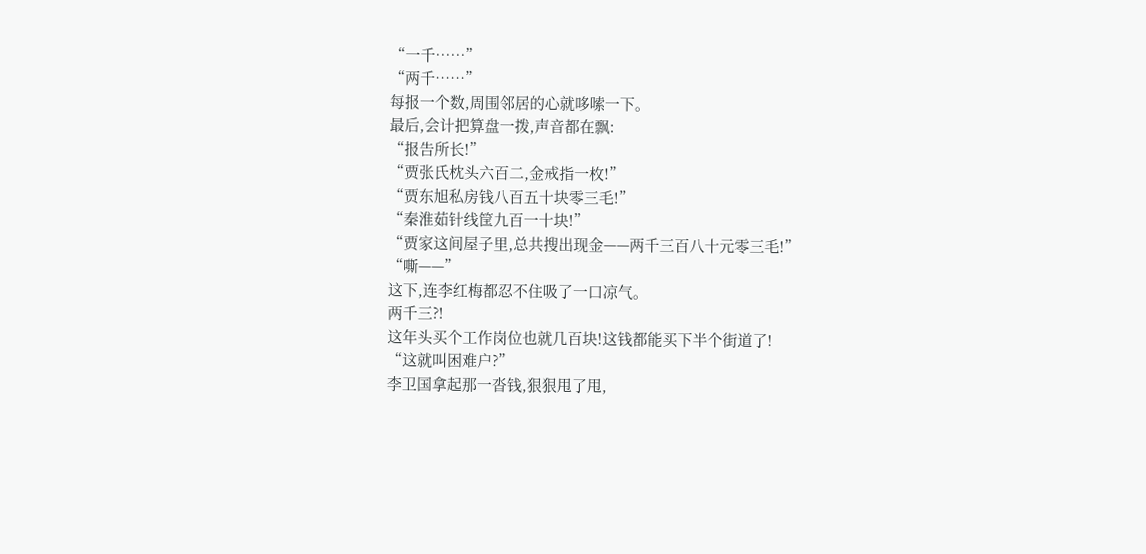“一千……”
“两千……”
每报一个数,周围邻居的心就哆嗦一下。
最后,会计把算盘一拨,声音都在飘:
“报告所长!”
“贾张氏枕头六百二,金戒指一枚!”
“贾东旭私房钱八百五十块零三毛!”
“秦淮茹针线筐九百一十块!”
“贾家这间屋子里,总共搜出现金——两千三百八十元零三毛!”
“嘶——”
这下,连李红梅都忍不住吸了一口凉气。
两千三?!
这年头买个工作岗位也就几百块!这钱都能买下半个街道了!
“这就叫困难户?”
李卫国拿起那一沓钱,狠狠甩了甩,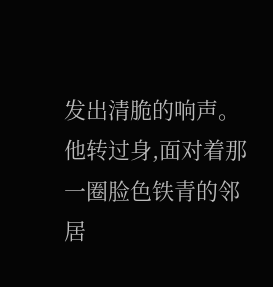发出清脆的响声。他转过身,面对着那一圈脸色铁青的邻居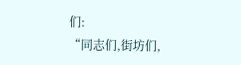们:
“同志们,街坊们,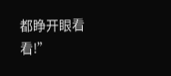都睁开眼看看!”